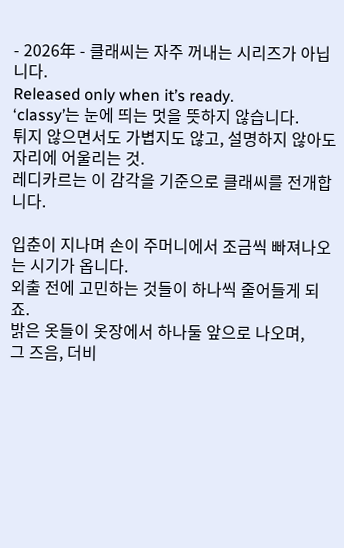- 2026年 - 클래씨는 자주 꺼내는 시리즈가 아닙니다.
Released only when it’s ready.
‘classy’는 눈에 띄는 멋을 뜻하지 않습니다.
튀지 않으면서도 가볍지도 않고, 설명하지 않아도 자리에 어울리는 것.
레디카르는 이 감각을 기준으로 클래씨를 전개합니다.

입춘이 지나며 손이 주머니에서 조금씩 빠져나오는 시기가 옵니다.
외출 전에 고민하는 것들이 하나씩 줄어들게 되죠.
밝은 옷들이 옷장에서 하나둘 앞으로 나오며,
그 즈음, 더비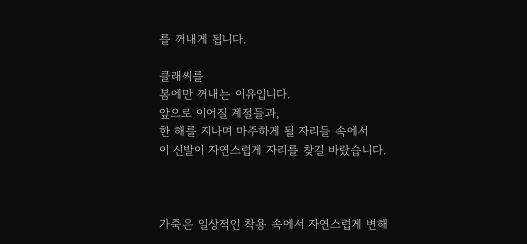를 꺼내게 됩니다.

클래씨를
봄에만 꺼내는 이유입니다.
앞으로 이어질 계절들과,
한 해를 지나며 마주하게 될 자리들 속에서
이 신발이 자연스럽게 자리를 찾길 바랐습니다.



가죽은 일상적인 착용 속에서 자연스럽게 변해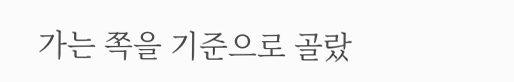가는 쪽을 기준으로 골랐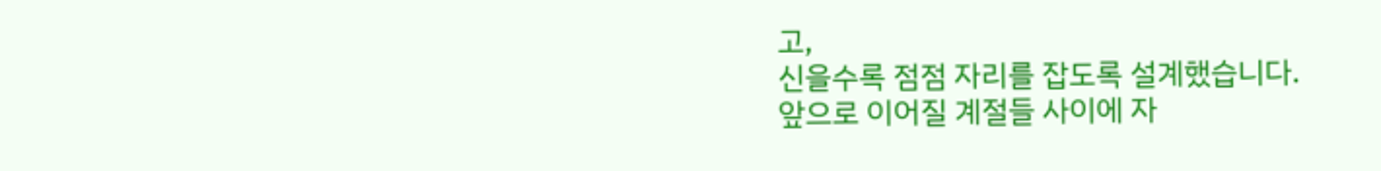고,
신을수록 점점 자리를 잡도록 설계했습니다.
앞으로 이어질 계절들 사이에 자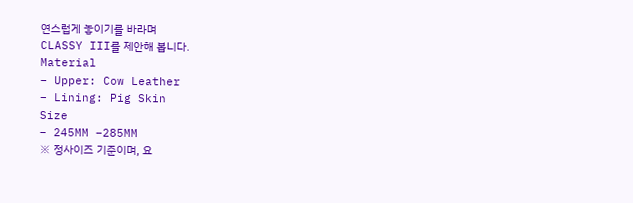연스럽게 놓이기를 바라며
CLASSY III를 제안해 봅니다.
Material
– Upper: Cow Leather
– Lining: Pig Skin
Size
– 245MM –285MM
※ 정사이즈 기준이며, 요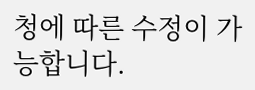청에 따른 수정이 가능합니다.